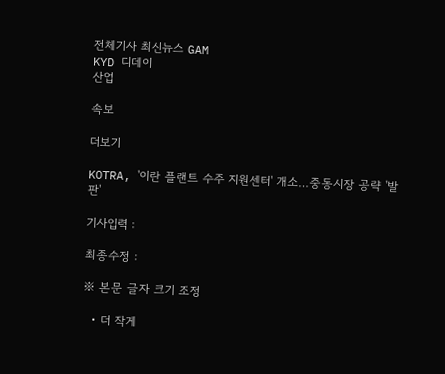전체기사 최신뉴스 GAM
KYD 디데이
산업

속보

더보기

KOTRA, '이란 플랜트 수주 지원센터' 개소…중동시장 공략 '발판'

기사입력 :

최종수정 :

※ 본문 글자 크기 조정

  • 더 작게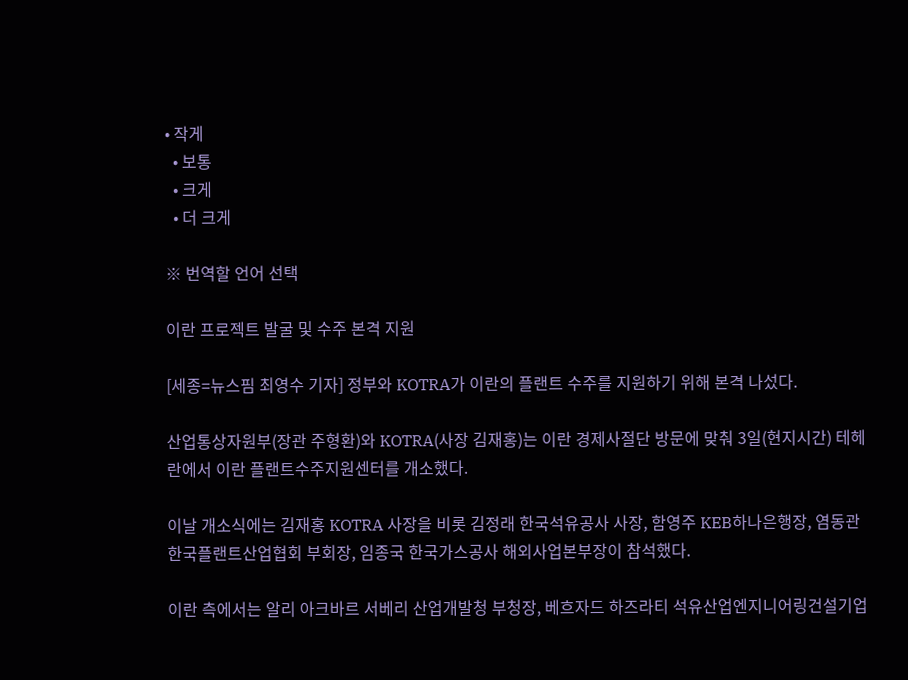• 작게
  • 보통
  • 크게
  • 더 크게

※ 번역할 언어 선택

이란 프로젝트 발굴 및 수주 본격 지원

[세종=뉴스핌 최영수 기자] 정부와 KOTRA가 이란의 플랜트 수주를 지원하기 위해 본격 나섰다.

산업통상자원부(장관 주형환)와 KOTRA(사장 김재홍)는 이란 경제사절단 방문에 맞춰 3일(현지시간) 테헤란에서 이란 플랜트수주지원센터를 개소했다.

이날 개소식에는 김재홍 KOTRA 사장을 비롯 김정래 한국석유공사 사장, 함영주 KEB하나은행장, 염동관 한국플랜트산업협회 부회장, 임종국 한국가스공사 해외사업본부장이 참석했다.

이란 측에서는 알리 아크바르 서베리 산업개발청 부청장, 베흐자드 하즈라티 석유산업엔지니어링건설기업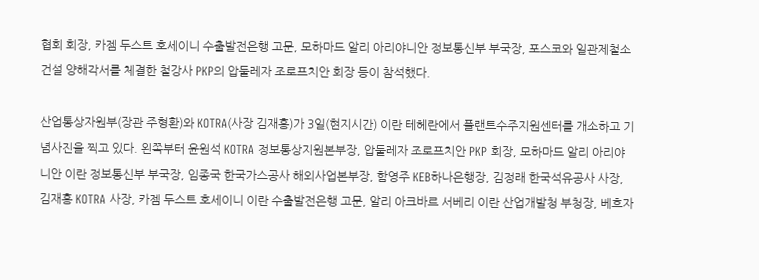협회 회장, 카젬 두스트 호세이니 수출발전은행 고문, 모하마드 알리 아리야니안 정보통신부 부국장, 포스코와 일관제철소 건설 양해각서를 체결한 철강사 PKP의 압둘레자 조로프치안 회장 등이 참석했다.

산업통상자원부(장관 주형환)와 KOTRA(사장 김재홍)가 3일(현지시간) 이란 테헤란에서 플랜트수주지원센터를 개소하고 기념사진을 찍고 있다. 왼쪽부터 윤원석 KOTRA 정보통상지원본부장, 압둘레자 조로프치안 PKP 회장, 모하마드 알리 아리야니안 이란 정보통신부 부국장, 임종국 한국가스공사 해외사업본부장, 함영주 KEB하나은행장, 김정래 한국석유공사 사장, 김재홍 KOTRA 사장, 카젬 두스트 호세이니 이란 수출발전은행 고문, 알리 아크바르 서베리 이란 산업개발청 부청장, 베흐자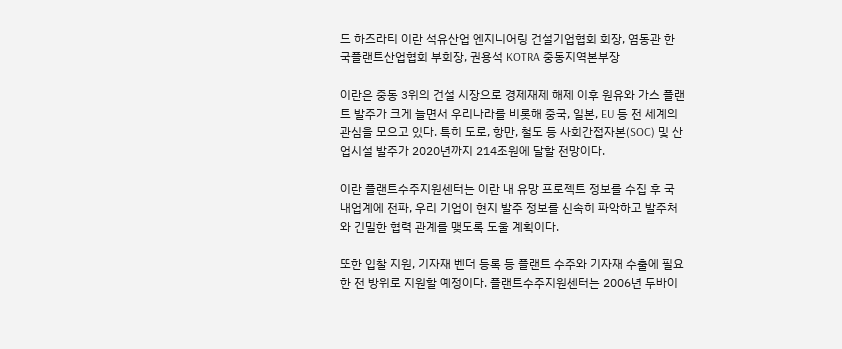드 하즈라티 이란 석유산업 엔지니어링 건설기업협회 회장, 염동관 한국플랜트산업협회 부회장, 권용석 KOTRA 중동지역본부장

이란은 중동 3위의 건설 시장으로 경제재제 해제 이후 원유와 가스 플랜트 발주가 크게 늘면서 우리나라를 비롯해 중국, 일본, EU 등 전 세계의 관심을 모으고 있다. 특히 도로, 항만, 철도 등 사회간접자본(SOC) 및 산업시설 발주가 2020년까지 214조원에 달할 전망이다.

이란 플랜트수주지원센터는 이란 내 유망 프로젝트 정보를 수집 후 국내업계에 전파, 우리 기업이 현지 발주 정보를 신속히 파악하고 발주처와 긴밀한 협력 관계를 맺도록 도울 계획이다.

또한 입찰 지원, 기자재 벤더 등록 등 플랜트 수주와 기자재 수출에 필요한 전 방위로 지원할 예정이다. 플랜트수주지원센터는 2006년 두바이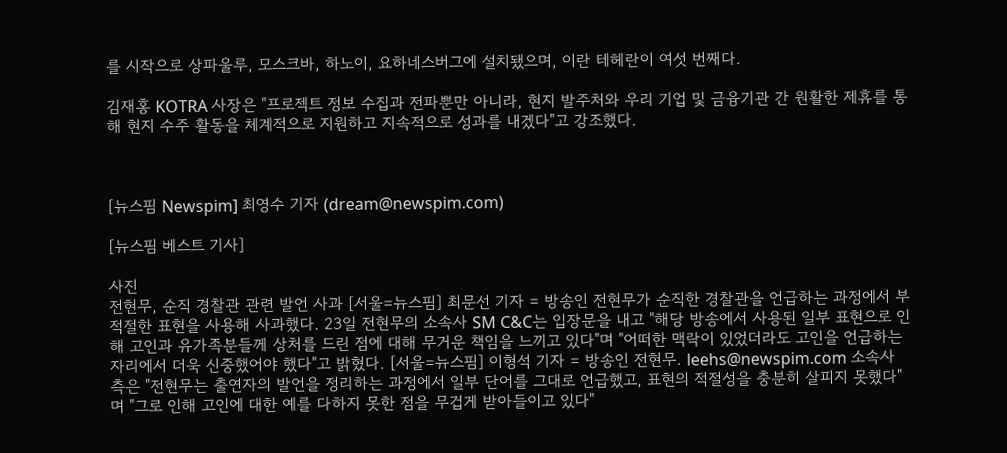를 시작으로 상파울루, 모스크바, 하노이, 요하네스버그에 설치됐으며, 이란 테헤란이 여섯 번째다.

김재홍 KOTRA 사장은 "프로젝트 정보 수집과 전파뿐만 아니라, 현지 발주처와 우리 기업 및 금융기관 간 원활한 제휴를 통해 현지 수주 활동을 체계적으로 지원하고 지속적으로 성과를 내겠다"고 강조했다.



[뉴스핌 Newspim] 최영수 기자 (dream@newspim.com)

[뉴스핌 베스트 기사]

사진
전현무, 순직 경찰관 관련 발언 사과 [서울=뉴스핌] 최문선 기자 = 방송인 전현무가 순직한 경찰관을 언급하는 과정에서 부적절한 표현을 사용해 사과했다. 23일 전현무의 소속사 SM C&C는 입장문을 내고 "해당 방송에서 사용된 일부 표현으로 인해 고인과 유가족분들께 상처를 드린 점에 대해 무거운 책임을 느끼고 있다"며 "어떠한 맥락이 있었더라도 고인을 언급하는 자리에서 더욱 신중했어야 했다"고 밝혔다. [서울=뉴스핌] 이형석 기자 = 방송인 전현무. leehs@newspim.com 소속사 측은 "전현무는 출연자의 발언을 정리하는 과정에서 일부 단어를 그대로 언급했고, 표현의 적절성을 충분히 살피지 못했다"며 "그로 인해 고인에 대한 예를 다하지 못한 점을 무겁게 받아들이고 있다"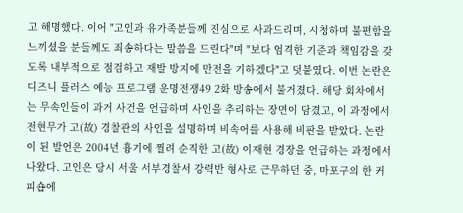고 해명했다. 이어 "고인과 유가족분들께 진심으로 사과드리며, 시청하며 불편함을 느끼셨을 분들께도 죄송하다는 말씀을 드린다"며 "보다 엄격한 기준과 책임감을 갖도록 내부적으로 점검하고 재발 방지에 만전을 기하겠다"고 덧붙였다. 이번 논란은 디즈니 플러스 예능 프로그램 운명전쟁49 2화 방송에서 불거졌다. 해당 회차에서는 무속인들이 과거 사건을 언급하며 사인을 추리하는 장면이 담겼고, 이 과정에서 전현무가 고(故) 경찰관의 사인을 설명하며 비속어를 사용해 비판을 받았다. 논란이 된 발언은 2004년 흉기에 찔려 순직한 고(故) 이재현 경장을 언급하는 과정에서 나왔다. 고인은 당시 서울 서부경찰서 강력반 형사로 근무하던 중, 마포구의 한 커피숍에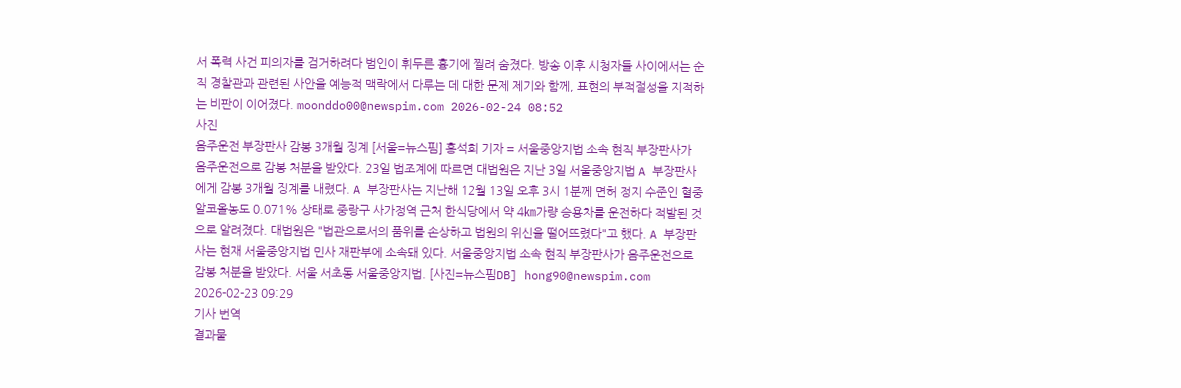서 폭력 사건 피의자를 검거하려다 범인이 휘두른 흉기에 찔려 숨졌다. 방송 이후 시청자들 사이에서는 순직 경찰관과 관련된 사안을 예능적 맥락에서 다루는 데 대한 문제 제기와 함께, 표현의 부적절성을 지적하는 비판이 이어졌다. moonddo00@newspim.com 2026-02-24 08:52
사진
음주운전 부장판사 감봉 3개월 징계 [서울=뉴스핌] 홍석희 기자 = 서울중앙지법 소속 현직 부장판사가 음주운전으로 감봉 처분을 받았다. 23일 법조계에 따르면 대법원은 지난 3일 서울중앙지법 A 부장판사에게 감봉 3개월 징계를 내렸다. A 부장판사는 지난해 12월 13일 오후 3시 1분께 면허 정지 수준인 혈중알코올농도 0.071% 상태로 중랑구 사가정역 근처 한식당에서 약 4㎞가량 승용차를 운전하다 적발된 것으로 알려졌다. 대법원은 "법관으로서의 품위를 손상하고 법원의 위신을 떨어뜨렸다"고 했다. A 부장판사는 현재 서울중앙지법 민사 재판부에 소속돼 있다. 서울중앙지법 소속 현직 부장판사가 음주운전으로 감봉 처분을 받았다. 서울 서초동 서울중앙지법. [사진=뉴스핌DB] hong90@newspim.com 2026-02-23 09:29
기사 번역
결과물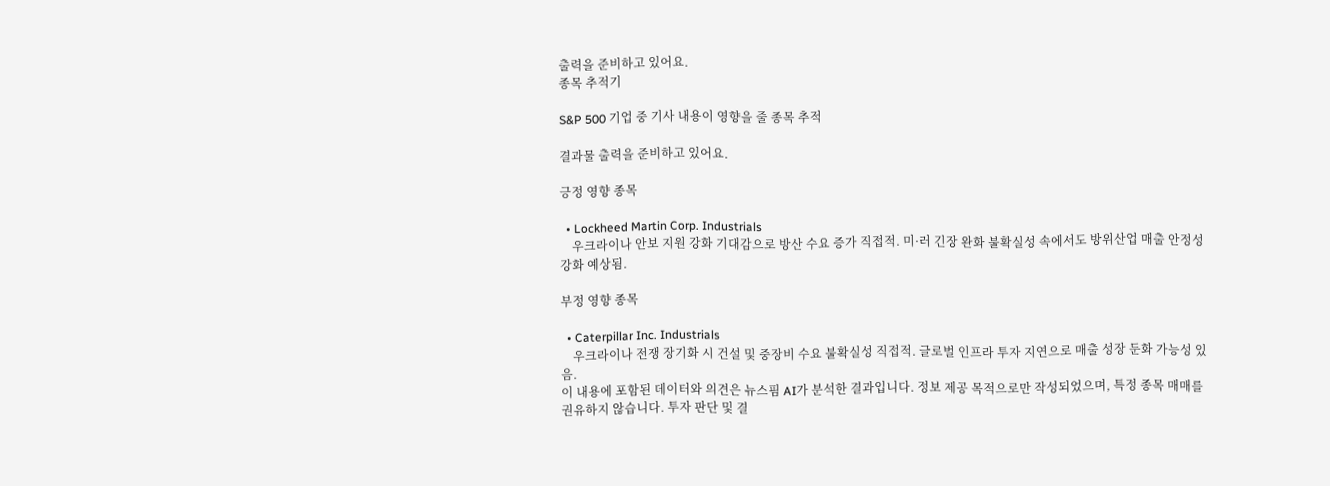출력을 준비하고 있어요.
종목 추적기

S&P 500 기업 중 기사 내용이 영향을 줄 종목 추적

결과물 출력을 준비하고 있어요.

긍정 영향 종목

  • Lockheed Martin Corp. Industrials
    우크라이나 안보 지원 강화 기대감으로 방산 수요 증가 직접적. 미·러 긴장 완화 불확실성 속에서도 방위산업 매출 안정성 강화 예상됨.

부정 영향 종목

  • Caterpillar Inc. Industrials
    우크라이나 전쟁 장기화 시 건설 및 중장비 수요 불확실성 직접적. 글로벌 인프라 투자 지연으로 매출 성장 둔화 가능성 있음.
이 내용에 포함된 데이터와 의견은 뉴스핌 AI가 분석한 결과입니다. 정보 제공 목적으로만 작성되었으며, 특정 종목 매매를 권유하지 않습니다. 투자 판단 및 결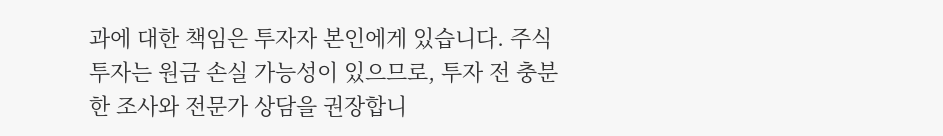과에 대한 책임은 투자자 본인에게 있습니다. 주식 투자는 원금 손실 가능성이 있으므로, 투자 전 충분한 조사와 전문가 상담을 권장합니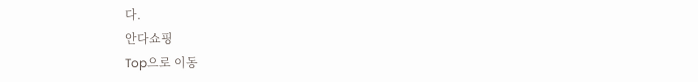다.
안다쇼핑
Top으로 이동